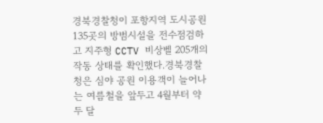경북경찰청이 포항지역 도시공원 135곳의 방범시설을 전수점검하고 지주형 CCTV 비상벨 205개의 작동 상태를 확인했다.경북경찰청은 심야 공원 이용객이 늘어나는 여름철을 앞두고 4월부터 약 두 달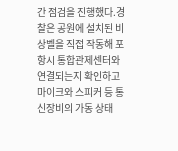간 점검을 진행했다.경찰은 공원에 설치된 비상벨을 직접 작동해 포항시 통합관제센터와 연결되는지 확인하고 마이크와 스피커 등 통신장비의 가동 상태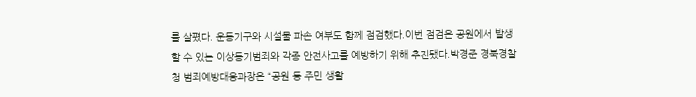를 살폈다. 운동기구와 시설물 파손 여부도 함께 점검했다.이번 점검은 공원에서 발생할 수 있는 이상동기범죄와 각종 안전사고를 예방하기 위해 추진됐다.박경준 경북경찰청 범죄예방대응과장은 “공원 등 주민 생활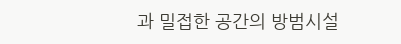과 밀접한 공간의 방범시설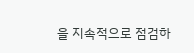을 지속적으로 점검하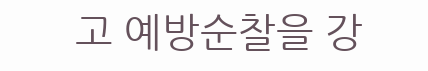고 예방순찰을 강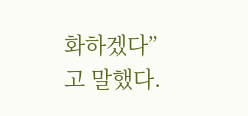화하겠다”고 말했다.